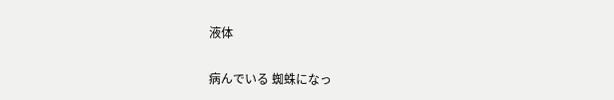液体

病んでいる 蜘蛛になっ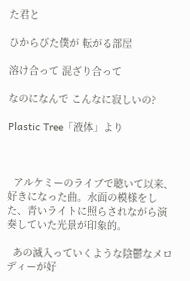た君と

ひからびた僕が 転がる部屋

溶け合って 混ざり合って

なのになんで こんなに寂しいの?

Plastic Tree「液体」より



  アルケミーのライブで聴いて以来、好きになった曲。水面の模様をした、青いライトに照らされながら演奏していた光景が印象的。

  あの滅入っていくような陰鬱なメロディーが好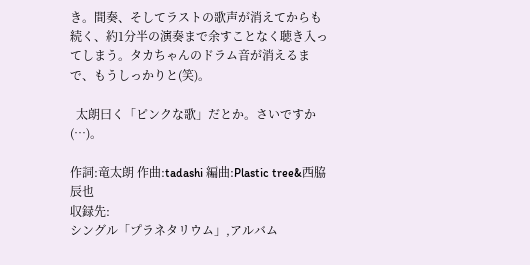き。間奏、そしてラストの歌声が消えてからも続く、約1分半の演奏まで余すことなく聴き入ってしまう。タカちゃんのドラム音が消えるまで、もうしっかりと(笑)。

  太朗曰く「ピンクな歌」だとか。さいですか(…)。

作詞:竜太朗 作曲:tadashi 編曲:Plastic tree&西脇辰也
収録先:
シングル「プラネタリウム」,アルバム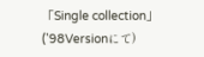「Single collection」('98Versionにて)